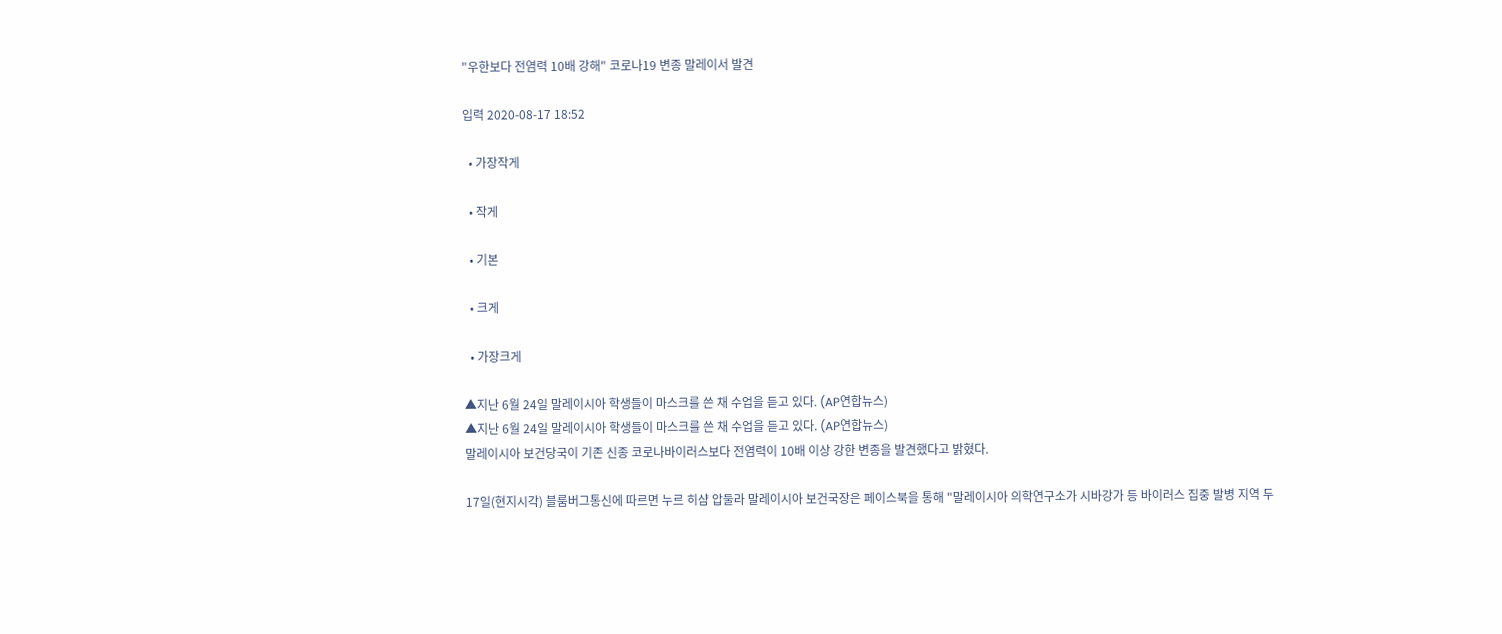"우한보다 전염력 10배 강해" 코로나19 변종 말레이서 발견

입력 2020-08-17 18:52

  • 가장작게

  • 작게

  • 기본

  • 크게

  • 가장크게

▲지난 6월 24일 말레이시아 학생들이 마스크를 쓴 채 수업을 듣고 있다. (AP연합뉴스)
▲지난 6월 24일 말레이시아 학생들이 마스크를 쓴 채 수업을 듣고 있다. (AP연합뉴스)
말레이시아 보건당국이 기존 신종 코로나바이러스보다 전염력이 10배 이상 강한 변종을 발견했다고 밝혔다.

17일(현지시각) 블룸버그통신에 따르면 누르 히샴 압둘라 말레이시아 보건국장은 페이스북을 통해 "말레이시아 의학연구소가 시바강가 등 바이러스 집중 발병 지역 두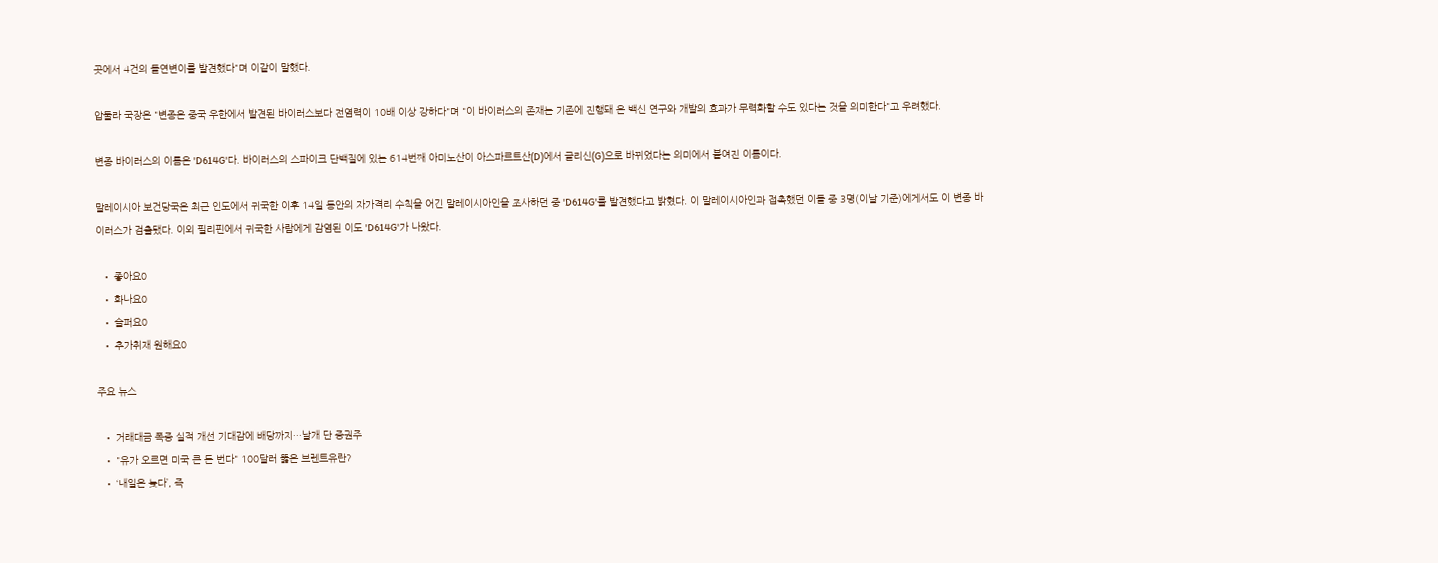곳에서 4건의 돌연변이를 발견했다"며 이같이 말했다.

압둘라 국장은 "변종은 중국 우한에서 발견된 바이러스보다 전염력이 10배 이상 강하다"며 "이 바이러스의 존재는 기존에 진행돼 온 백신 연구와 개발의 효과가 무력화할 수도 있다는 것을 의미한다"고 우려했다.

변종 바이러스의 이름은 'D614G'다. 바이러스의 스파이크 단백질에 있는 614번째 아미노산이 아스파르트산(D)에서 글리신(G)으로 바뀌었다는 의미에서 붙여진 이름이다.

말레이시아 보건당국은 최근 인도에서 귀국한 이후 14일 동안의 자가격리 수칙을 어긴 말레이시아인을 조사하던 중 'D614G'를 발견했다고 밝혔다. 이 말레이시아인과 접촉했던 이들 중 3명(이날 기준)에게서도 이 변종 바이러스가 검출됐다. 이외 필리핀에서 귀국한 사람에게 감염된 이도 'D614G'가 나왔다.

  • 좋아요0
  • 화나요0
  • 슬퍼요0
  • 추가취재 원해요0

주요 뉴스

  • 거래대금 폭증 실적 개선 기대감에 배당까지…날개 단 증권주
  • "유가 오르면 미국 큰 돈 번다" 100달러 뚫은 브렌트유란?
  • ‘내일은 늦다’, 즉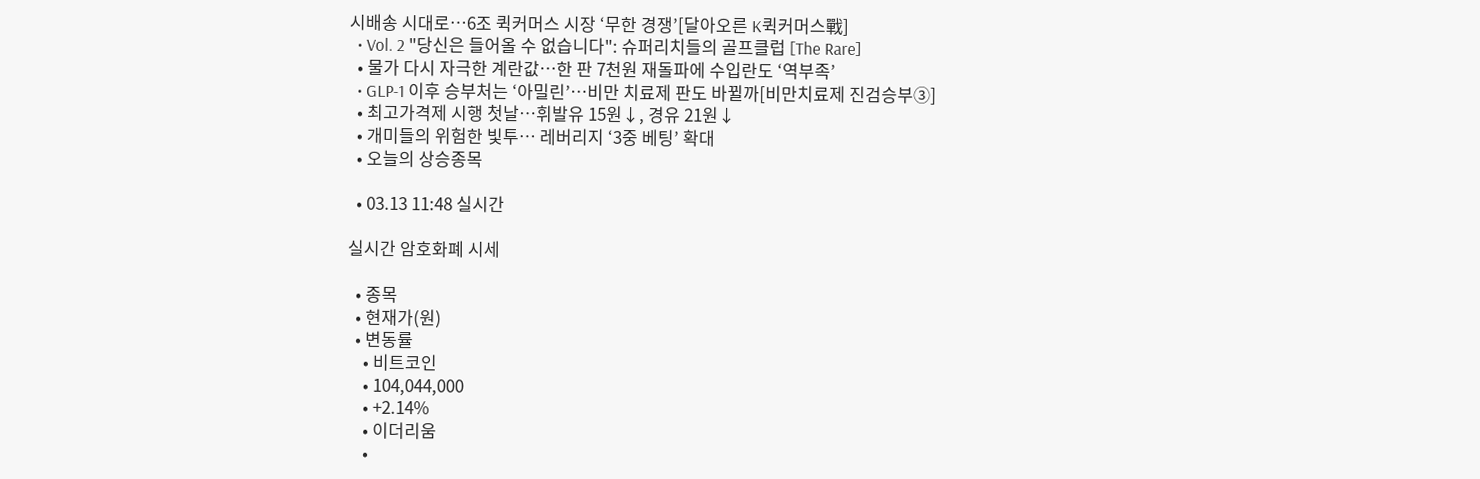시배송 시대로⋯6조 퀵커머스 시장 ‘무한 경쟁’[달아오른 K퀵커머스戰]
  • Vol. 2 "당신은 들어올 수 없습니다": 슈퍼리치들의 골프클럽 [The Rare]
  • 물가 다시 자극한 계란값…한 판 7천원 재돌파에 수입란도 ‘역부족’
  • GLP-1 이후 승부처는 ‘아밀린’…비만 치료제 판도 바뀔까[비만치료제 진검승부③]
  • 최고가격제 시행 첫날⋯휘발유 15원↓, 경유 21원↓
  • 개미들의 위험한 빛투⋯ 레버리지 ‘3중 베팅’ 확대
  • 오늘의 상승종목

  • 03.13 11:48 실시간

실시간 암호화폐 시세

  • 종목
  • 현재가(원)
  • 변동률
    • 비트코인
    • 104,044,000
    • +2.14%
    • 이더리움
    •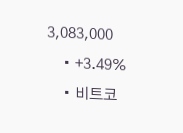3,083,000
    • +3.49%
    • 비트코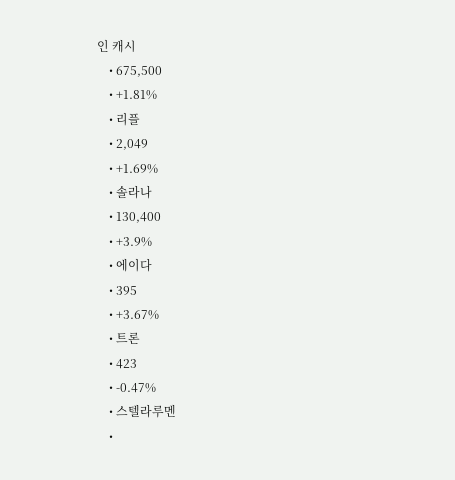인 캐시
    • 675,500
    • +1.81%
    • 리플
    • 2,049
    • +1.69%
    • 솔라나
    • 130,400
    • +3.9%
    • 에이다
    • 395
    • +3.67%
    • 트론
    • 423
    • -0.47%
    • 스텔라루멘
    •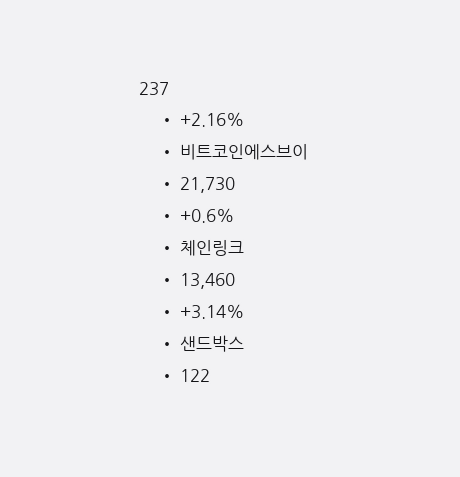237
    • +2.16%
    • 비트코인에스브이
    • 21,730
    • +0.6%
    • 체인링크
    • 13,460
    • +3.14%
    • 샌드박스
    • 122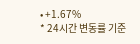• +1.67%
* 24시간 변동률 기준